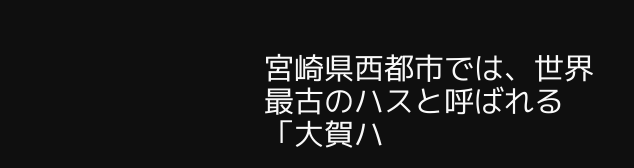宮崎県西都市では、世界最古のハスと呼ばれる「大賀ハ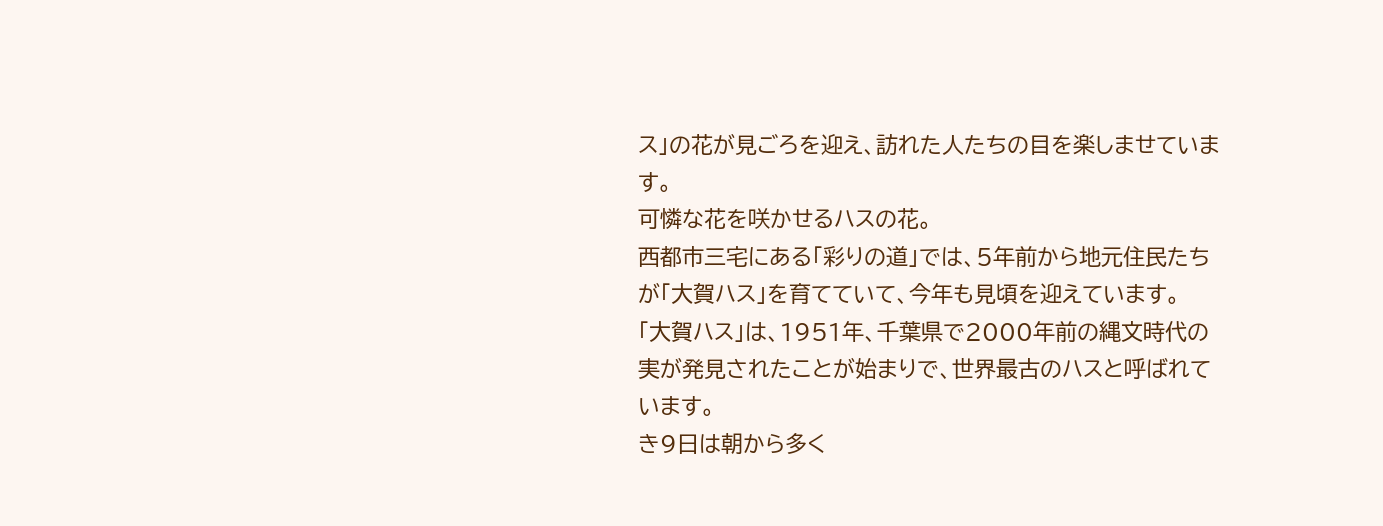ス」の花が見ごろを迎え、訪れた人たちの目を楽しませています。
可憐な花を咲かせるハスの花。
西都市三宅にある「彩りの道」では、5年前から地元住民たちが「大賀ハス」を育てていて、今年も見頃を迎えています。
「大賀ハス」は、1951年、千葉県で2000年前の縄文時代の実が発見されたことが始まりで、世界最古のハスと呼ばれています。
き9日は朝から多く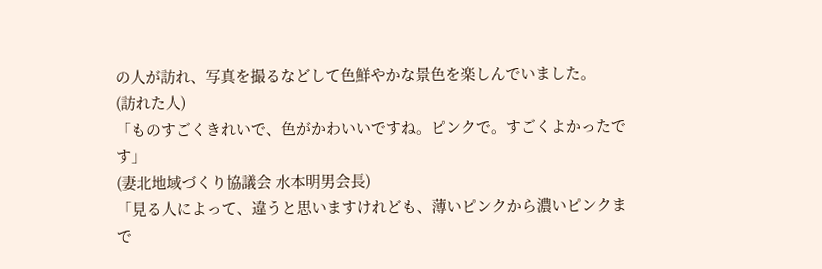の人が訪れ、写真を撮るなどして色鮮やかな景色を楽しんでいました。
(訪れた人)
「ものすごくきれいで、色がかわいいですね。ピンクで。すごくよかったです」
(妻北地域づくり協議会 水本明男会長)
「見る人によって、違うと思いますけれども、薄いピンクから濃いピンクまで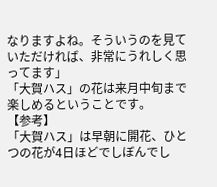なりますよね。そういうのを見ていただければ、非常にうれしく思ってます」
「大賀ハス」の花は来月中旬まで楽しめるということです。
【参考】
「大賀ハス」は早朝に開花、ひとつの花が4日ほどでしぼんでし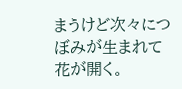まうけど次々につぼみが生まれて花が開く。